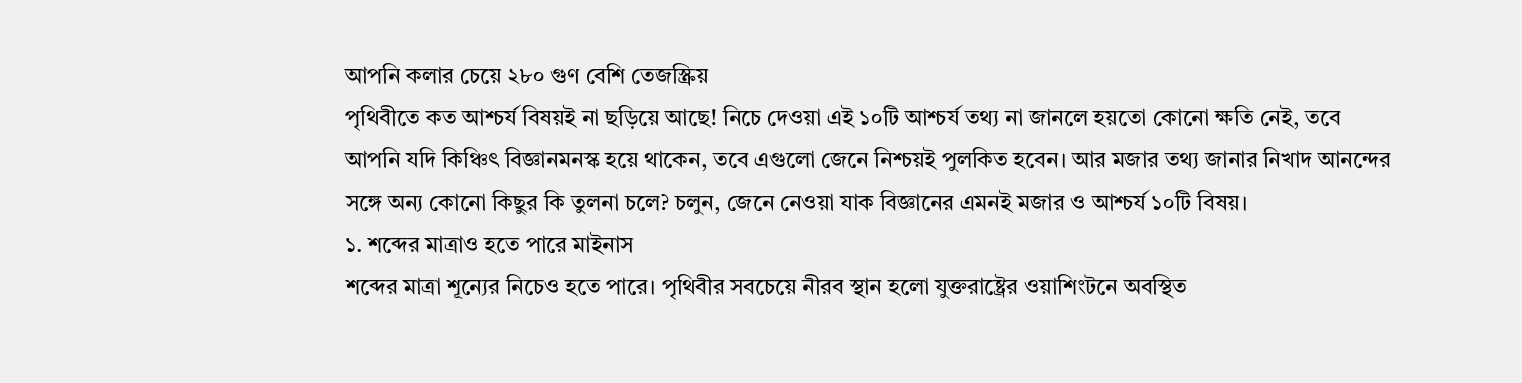আপনি কলার চেয়ে ২৮০ গুণ বেশি তেজস্ক্রিয়
পৃথিবীতে কত আশ্চর্য বিষয়ই না ছড়িয়ে আছে! নিচে দেওয়া এই ১০টি আশ্চর্য তথ্য না জানলে হয়তো কোনো ক্ষতি নেই, তবে আপনি যদি কিঞ্চিৎ বিজ্ঞানমনস্ক হয়ে থাকেন, তবে এগুলো জেনে নিশ্চয়ই পুলকিত হবেন। আর মজার তথ্য জানার নিখাদ আনন্দের সঙ্গে অন্য কোনো কিছুর কি তুলনা চলে? চলুন, জেনে নেওয়া যাক বিজ্ঞানের এমনই মজার ও আশ্চর্য ১০টি বিষয়।
১. শব্দের মাত্রাও হতে পারে মাইনাস
শব্দের মাত্রা শূন্যের নিচেও হতে পারে। পৃথিবীর সবচেয়ে নীরব স্থান হলো যুক্তরাষ্ট্রের ওয়াশিংটনে অবস্থিত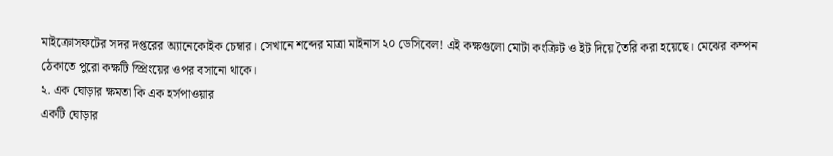মাইক্রোসফটের সদর দপ্তরের অ্যানেকোইক চেম্বার। সেখানে শব্দের মাত্রা মাইনাস ২০ ডেসিবেল! এই কক্ষগুলো মোটা কংক্রিট ও ইট দিয়ে তৈরি করা হয়েছে। মেঝের কম্পন ঠেকাতে পুরো কক্ষটি স্প্রিংয়ের ওপর বসানো থাকে।
২. এক ঘোড়ার ক্ষমতা কি এক হর্সপাওয়ার
একটি ঘোড়ার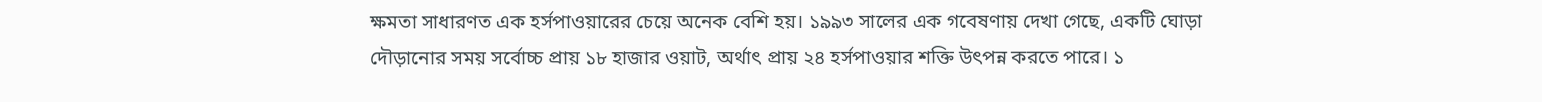ক্ষমতা সাধারণত এক হর্সপাওয়ারের চেয়ে অনেক বেশি হয়। ১৯৯৩ সালের এক গবেষণায় দেখা গেছে, একটি ঘোড়া দৌড়ানোর সময় সর্বোচ্চ প্রায় ১৮ হাজার ওয়াট, অর্থাৎ প্রায় ২৪ হর্সপাওয়ার শক্তি উৎপন্ন করতে পারে। ১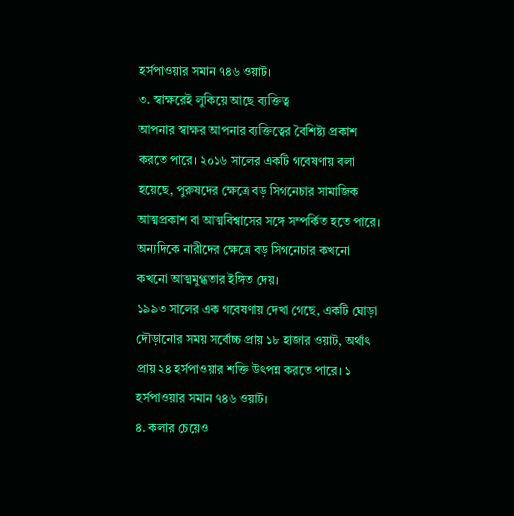হর্সপাওয়ার সমান ৭৪৬ ওয়াট।
৩. স্বাক্ষরেই লুকিয়ে আছে ব্যক্তিত্ব
আপনার স্বাক্ষর আপনার ব্যক্তিত্বের বৈশিষ্ট্য প্রকাশ করতে পারে। ২০১৬ সালের একটি গবেষণায় বলা হয়েছে, পুরুষদের ক্ষেত্রে বড় সিগনেচার সামাজিক আত্মপ্রকাশ বা আত্মবিশ্বাসের সঙ্গে সম্পর্কিত হতে পারে। অন্যদিকে নারীদের ক্ষেত্রে বড় সিগনেচার কখনো কখনো আত্মমুগ্ধতার ইঙ্গিত দেয়।
১৯৯৩ সালের এক গবেষণায় দেখা গেছে, একটি ঘোড়া দৌড়ানোর সময় সর্বোচ্চ প্রায় ১৮ হাজার ওয়াট, অর্থাৎ প্রায় ২৪ হর্সপাওয়ার শক্তি উৎপন্ন করতে পারে। ১ হর্সপাওয়ার সমান ৭৪৬ ওয়াট।
৪. কলার চেয়েও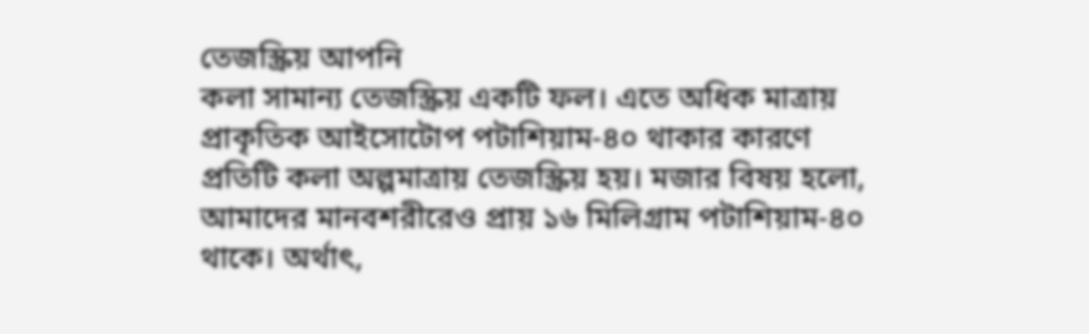তেজস্ক্রিয় আপনি
কলা সামান্য তেজস্ক্রিয় একটি ফল। এতে অধিক মাত্রায় প্রাকৃতিক আইসোটোপ পটাশিয়াম-৪০ থাকার কারণে প্রতিটি কলা অল্পমাত্রায় তেজস্ক্রিয় হয়। মজার বিষয় হলো, আমাদের মানবশরীরেও প্রায় ১৬ মিলিগ্রাম পটাশিয়াম-৪০ থাকে। অর্থাৎ,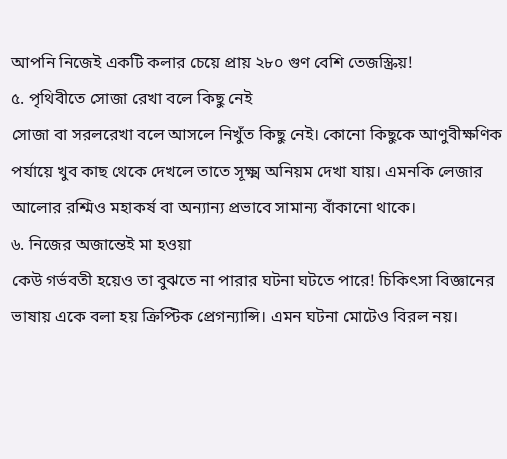আপনি নিজেই একটি কলার চেয়ে প্রায় ২৮০ গুণ বেশি তেজস্ক্রিয়!
৫. পৃথিবীতে সোজা রেখা বলে কিছু নেই
সোজা বা সরলরেখা বলে আসলে নিখুঁত কিছু নেই। কোনো কিছুকে আণুবীক্ষণিক পর্যায়ে খুব কাছ থেকে দেখলে তাতে সূক্ষ্ম অনিয়ম দেখা যায়। এমনকি লেজার আলোর রশ্মিও মহাকর্ষ বা অন্যান্য প্রভাবে সামান্য বাঁকানো থাকে।
৬. নিজের অজান্তেই মা হওয়া
কেউ গর্ভবতী হয়েও তা বুঝতে না পারার ঘটনা ঘটতে পারে! চিকিৎসা বিজ্ঞানের ভাষায় একে বলা হয় ক্রিপ্টিক প্রেগন্যান্সি। এমন ঘটনা মোটেও বিরল নয়।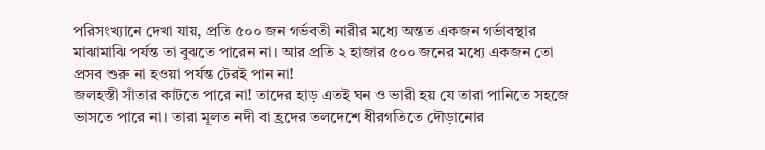পরিসংখ্যানে দেখা যায়, প্রতি ৫০০ জন গর্ভবতী নারীর মধ্যে অন্তত একজন গর্ভাবস্থার মাঝামাঝি পর্যন্ত তা বুঝতে পারেন না। আর প্রতি ২ হাজার ৫০০ জনের মধ্যে একজন তো প্রসব শুরু না হওয়া পর্যন্ত টেরই পান না!
জলহস্তী সাঁতার কাটতে পারে না! তাদের হাড় এতই ঘন ও ভারী হয় যে তারা পানিতে সহজে ভাসতে পারে না। তারা মূলত নদী বা হ্রদের তলদেশে ধীরগতিতে দৌড়ানোর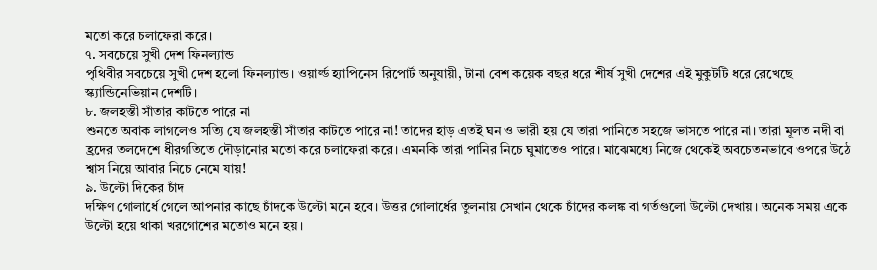মতো করে চলাফেরা করে।
৭. সবচেয়ে সুখী দেশ ফিনল্যান্ড
পৃথিবীর সবচেয়ে সুখী দেশ হলো ফিনল্যান্ড। ওয়ার্ল্ড হ্যাপিনেস রিপোর্ট অনুযায়ী, টানা বেশ কয়েক বছর ধরে শীর্ষ সুখী দেশের এই মুকুটটি ধরে রেখেছে স্ক্যান্ডিনেভিয়ান দেশটি।
৮. জলহস্তী সাঁতার কাটতে পারে না
শুনতে অবাক লাগলেও সত্যি যে জলহস্তী সাঁতার কাটতে পারে না! তাদের হাড় এতই ঘন ও ভারী হয় যে তারা পানিতে সহজে ভাসতে পারে না। তারা মূলত নদী বা হ্রদের তলদেশে ধীরগতিতে দৌড়ানোর মতো করে চলাফেরা করে। এমনকি তারা পানির নিচে ঘুমাতেও পারে। মাঝেমধ্যে নিজে থেকেই অবচেতনভাবে ওপরে উঠে শ্বাস নিয়ে আবার নিচে নেমে যায়!
৯. উল্টো দিকের চাঁদ
দক্ষিণ গোলার্ধে গেলে আপনার কাছে চাঁদকে উল্টো মনে হবে। উত্তর গোলার্ধের তুলনায় সেখান থেকে চাঁদের কলঙ্ক বা গর্তগুলো উল্টো দেখায়। অনেক সময় একে উল্টো হয়ে থাকা খরগোশের মতোও মনে হয়।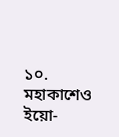১০. মহাকাশেও ইয়ো-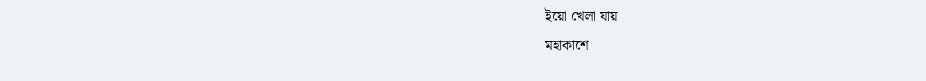ইয়ো খেলা যায়
মহাকাশে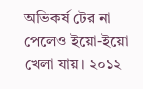অভিকর্ষ টের না পেলেও ইয়ো-ইয়ো খেলা যায়। ২০১২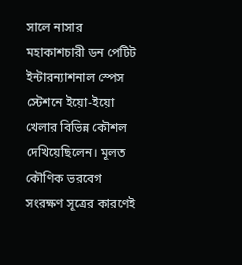সালে নাসার মহাকাশচারী ডন পেটিট ইন্টারন্যাশনাল স্পেস স্টেশনে ইয়ো-ইয়ো খেলার বিভিন্ন কৌশল দেখিয়েছিলেন। মূলত কৌণিক ভরবেগ সংরক্ষণ সূত্রের কারণেই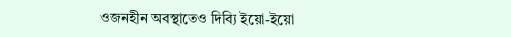ওজনহীন অবস্থাতেও দিব্যি ইয়ো-ইয়ো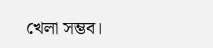খেলা সম্ভব।